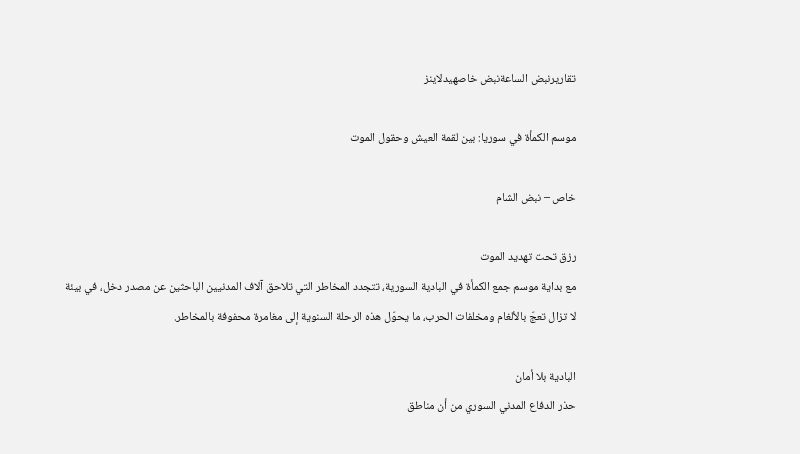تقاريرنبض الساعةنبض خاصهيدلاينز

موسم الكمأة في سوريا: بين لقمة العيش وحقول الموت

خاص – نبض الشام

رزق تحت تهديد الموت
مع بداية موسم جمع الكمأة في البادية السورية، تتجدد المخاطر التي تلاحق آلاف المدنيين الباحثين عن مصدر دخل، في بيئة لا تزال تعجّ بالألغام ومخلفات الحرب، ما يحوّل هذه الرحلة السنوية إلى مغامرة محفوفة بالمخاطر.

البادية بلا أمان
حذر الدفاع المدني السوري من أن مناطق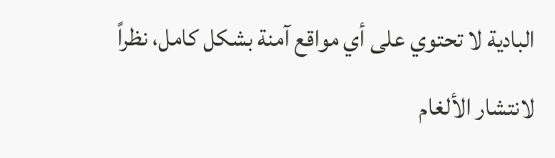البادية لا تحتوي على أي مواقع آمنة بشكل كامل، نظراً لانتشار الألغام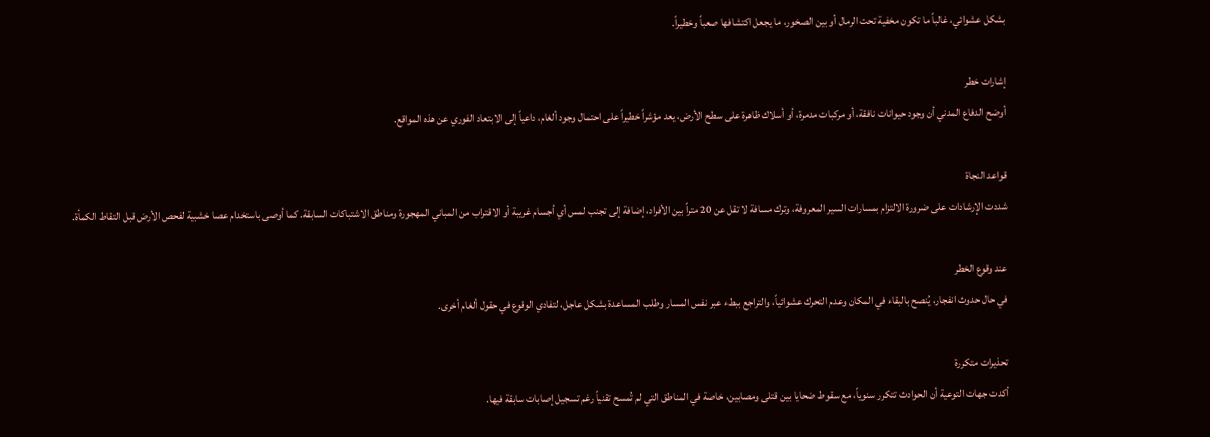بشكل عشوائي، غالباً ما تكون مخفية تحت الرمال أو بين الصخور، ما يجعل اكتشافها صعباً وخطيراً.

إشارات خطر
أوضح الدفاع المدني أن وجود حيوانات نافقة، أو مركبات مدمرة، أو أسلاك ظاهرة على سطح الأرض، يعد مؤشراً خطيراً على احتمال وجود ألغام، داعياً إلى الابتعاد الفوري عن هذه المواقع.

قواعد النجاة
شددت الإرشادات على ضرورة الالتزام بمسارات السير المعروفة، وترك مسافة لا تقل عن 20 متراً بين الأفراد، إضافة إلى تجنب لمس أي أجسام غريبة أو الاقتراب من المباني المهجورة ومناطق الاشتباكات السابقة. كما أوصى باستخدام عصا خشبية لفحص الأرض قبل التقاط الكمأة.

عند وقوع الخطر
في حال حدوث انفجار، يُنصح بالبقاء في المكان وعدم التحرك عشوائياً، والتراجع ببطء عبر نفس المسار وطلب المساعدة بشكل عاجل، لتفادي الوقوع في حقول ألغام أخرى.

تحذيرات متكررة
أكدت جهات التوعية أن الحوادث تتكرر سنوياً، مع سقوط ضحايا بين قتلى ومصابين، خاصة في المناطق التي لم تُمسح تقنياً رغم تسجيل إصابات سابقة فيها.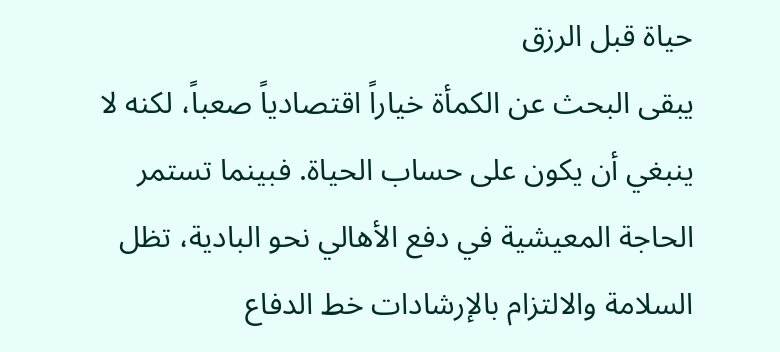حياة قبل الرزق
يبقى البحث عن الكمأة خياراً اقتصادياً صعباً، لكنه لا ينبغي أن يكون على حساب الحياة. فبينما تستمر الحاجة المعيشية في دفع الأهالي نحو البادية، تظل السلامة والالتزام بالإرشادات خط الدفاع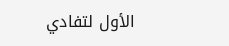الأول لتفادي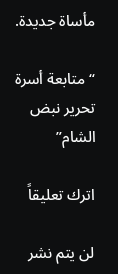مأساة جديدة.

“متابعة أسرة تحرير نبض الشام”

اترك تعليقاً

لن يتم نشر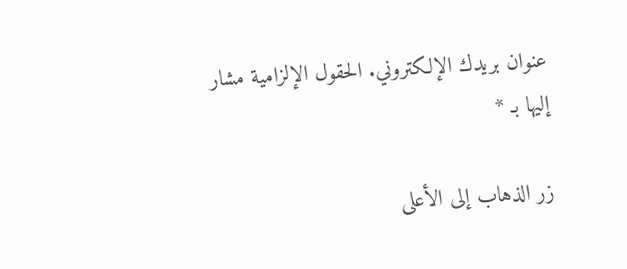عنوان بريدك الإلكتروني. الحقول الإلزامية مشار إليها بـ *

زر الذهاب إلى الأعلى